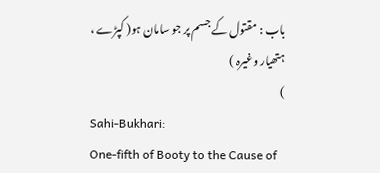باب : مقتول کے جسم پر جو سامان ہو( کپڑے ، ہتھیار وغیرہ )
)
Sahi-Bukhari:
One-fifth of Booty to the Cause of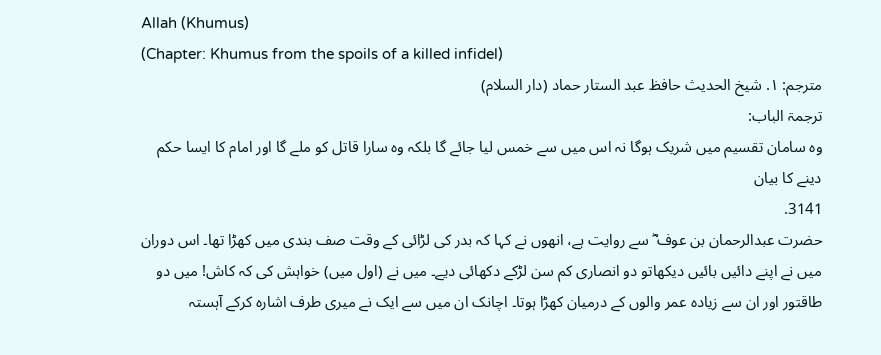Allah (Khumus)
(Chapter: Khumus from the spoils of a killed infidel)
مترجم: ١. شیخ الحدیث حافظ عبد الستار حماد (دار السلام)
ترجمۃ الباب:
وہ سامان تقسیم میں شریک ہوگا نہ اس میں سے خمس لیا جائے گا بلکہ وہ سارا قاتل کو ملے گا اور امام کا ایسا حکم دینے کا بیان
3141.
حضرت عبدالرحمان بن عوف ؓ سے روایت ہے، انھوں نے کہا کہ بدر کی لڑائی کے وقت صف بندی میں کھڑا تھا۔ اس دوران میں نے اپنے دائیں بائیں دیکھاتو دو انصاری کم سن لڑکے دکھائی دیے۔ میں نے (اول میں) خواہش کی کہ کاش! میں دو طاقتور اور ان سے زیادہ عمر والوں کے درمیان کھڑا ہوتا۔ اچانک ان میں سے ایک نے میری طرف اشارہ کرکے آہستہ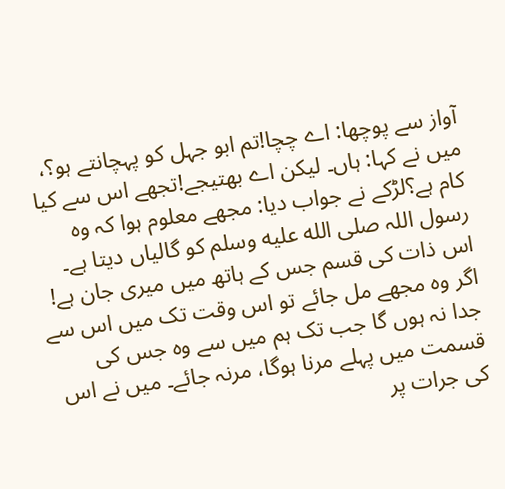آواز سے پوچھا: اے چچا!تم ابو جہل کو پہچانتے ہو؟، میں نے کہا: ہاں۔ لیکن اے بھتیجے!تجھے اس سے کیا کام ہے؟لڑکے نے جواب دیا: مجھے معلوم ہوا کہ وہ رسول اللہ صلى الله عليه وسلم کو گالیاں دیتا ہے۔ اس ذات کی قسم جس کے ہاتھ میں میری جان ہے! اگر وہ مجھے مل جائے تو اس وقت تک میں اس سے جدا نہ ہوں گا جب تک ہم میں سے وہ جس کی قسمت میں پہلے مرنا ہوگا، مرنہ جائے۔ میں نے اس کی جرات پر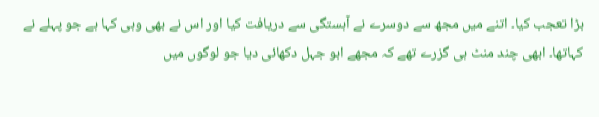بڑا تعجب کیا۔ اتنے میں مجھ سے دوسرے نے آہستگی سے دریافت کیا اور اس نے بھی وہی کہا ہے جو پہلے نے کہاتھا۔ ابھی چند منٹ ہی گزرے تھے کہ مجھے ابو جہل دکھائی دیا جو لوگوں میں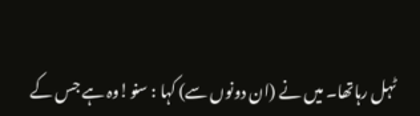ٹہل رہاتھا۔ میں نے (ان دونوں سے) کہا : سنو!وہ ہے جس کے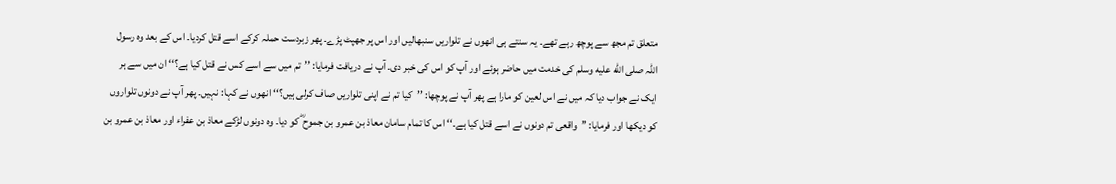متعلق تم مجھ سے پوچھ رہے تھے۔ یہ سنتے ہی انھوں نے تلواریں سنبھالیں اور اس پر جھپٹ پڑے۔ پھر زبردست حملہ کرکے اسے قتل کردیا۔ اس کے بعد وہ رسول اللہ صلى الله عليه وسلم کی خدمت میں حاضر ہوئے اور آپ کو اس کی خبر دی۔ آپ نے دریافت فرمایا: ’’تم میں سے اسے کس نے قتل کیا ہے؟‘‘ ان میں سے ہر ایک نے جواب دیا کہ میں نے اس لعین کو مارا ہے پھر آپ نے پوچھا: ’’کیا تم نے اپنی تلواریں صاف کرلی ہیں؟‘‘ انھوں نے کہا: نہیں۔ پھر آپ نے دونوں تلواروں کو دیکھا اور فرمایا: ’’واقعی تم دونوں نے اسے قتل کیا ہے۔‘‘ اس کا تمام سامان معاذ بن عمرو بن جموح ؓ کو دیا۔ وہ دونوں لڑکے معاذ بن عفراء اور معاذ بن عمرو بن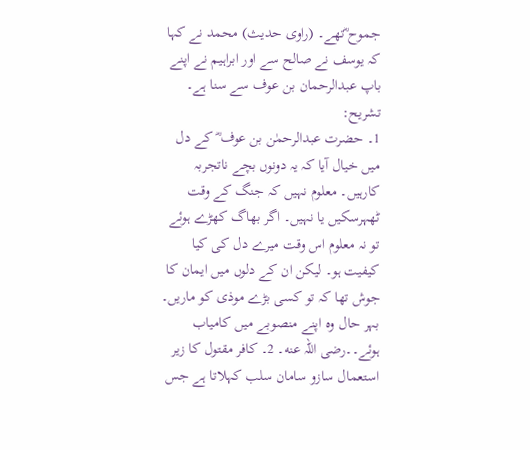جموح ؓتھے۔ (راوی حدیث) محمد نے کہا کہ یوسف نے صالح سے اور ابراہیم نے اپنے باپ عبدالرحمان بن عوف سے سنا ہے۔
تشریح:
1۔ حضرت عبدالرحمٰن بن عوف ؓ کے دل میں خیال آیا کہ یہ دونوں بچے ناتجربہ کارہیں۔ معلوم نہیں کہ جنگ کے وقت ٹھہرسکیں یا نہیں۔ اگر بھاگ کھڑے ہوئے تو نہ معلوم اس وقت میرے دل کی کیا کیفیت ہو۔ لیکن ان کے دلوں میں ایمان کا جوش تھا کہ تو کسی بڑے موذی کو ماریں۔ بہر حال وہ اپنے منصوبے میں کامیاب ہوئے۔۔رضی اللہ عنه۔ 2۔ کافر مقتول کا زیر استعمال سازو سامان سلب کہلاتا ہے جس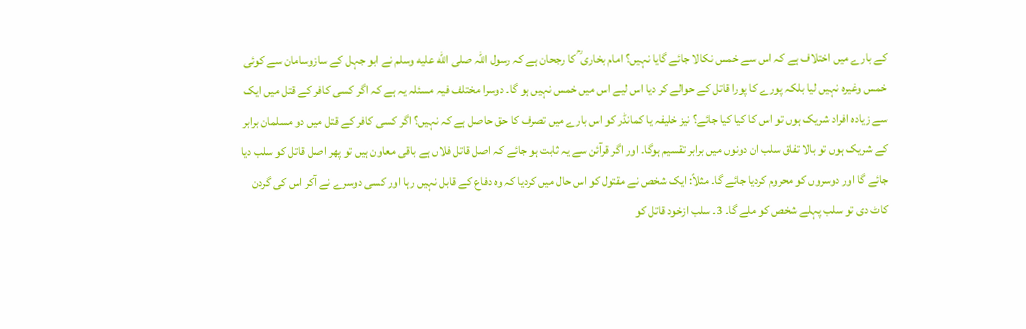کے بارے میں اختلاف ہے کہ اس سے خمس نکالا جائے گایا نہیں؟ امام بخاری ؒ کا رجحان ہے کہ رسول اللہ صلى الله عليه وسلم نے ابو جہل کے سازوسامان سے کوئی خمس وغیرہ نہیں لیا بلکہ پورے کا پورا قاتل کے حوالے کر دیا اس لیے اس میں خمس نہیں ہو گا۔ دوسرا مختلف فیہ مسئلہ یہ ہے کہ اگر کسی کافر کے قتل میں ایک سے زیادہ افراد شریک ہوں تو اس کا کیا کیا جائے؟ نیز خلیفہ یا کمانڈر کو اس بارے میں تصرف کا حق حاصل ہے کہ نہیں؟ اگر کسی کافر کے قتل میں دو مسلمان برابر کے شریک ہوں تو بالا تفاق سلب ان دونوں میں برابر تقسیم ہوگا۔ اور اگر قرآئن سے یہ ثابت ہو جائے کہ اصل قاتل فلاں ہے باقی معاون ہیں تو پھر اصل قاتل کو سلب دیا جائے گا اور دوسروں کو محروم کردیا جائے گا۔ مثلاً: ایک شخص نے مقتول کو اس حال میں کردیا کہ وہ دفاع کے قابل نہیں رہا اور کسی دوسرے نے آکر اس کی گردن کاٹ دی تو سلب پہلے شخص کو ملے گا۔ 3۔ سلب ازخود قاتل کو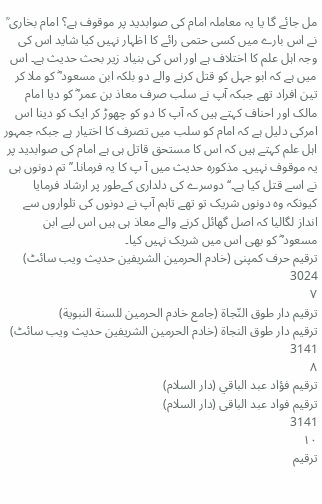مل جائے گا یا یہ معاملہ امام کی صوابدید پر موقوف ہے؟ امام بخاری ؒ نے اس بارے میں کسی حتمی رائے کا اظہار نہیں کیا شاید اس کی وجہ اہل علم کا اختلاف ہے اور اس کی بنیاد زیر بحث حدیث ہے۔ اس میں ہے کہ ابو جہل کو قتل کرنے والے دو بلکہ ابن مسعود ؓ کو ملا کر تین افراد تھے جبکہ آپ نے سلب صرف معاذ بن عمر ؓ کو دیا امام مالک اور احناف کہتے ہیں کہ آپ کا دو کو چھوڑ کر ایک كو دینا اس امرکی دلیل ہے کہ امام کو سلب میں تصرف کا اختیار ہے جبکہ جمہور اہل علم کہتے ہیں کہ اس کا مستحق قاتل ہی ہے امام کی صوابدید پر یہ موقوف نہیں۔ مذکورہ حدیث میں آ پ کا یہ فرمانا۔’’تم دونوں ہی نے اسے قتل کیا ہے۔‘‘ دوسرے کی دلداری کےطور پر ارشاد فرمایا کیونکہ وہ دونوں شریک تو تھے تاہم آپ نے دونوں کی تلواروں سے انداز لگالیا کہ اصل گھائل کرنے والے معاذ ہی ہیں اس لیے ابن مسعود ؓ کو بھی اس میں شریک نہیں کیا۔
ترقیم حرف کمپنی (خادم الحرمین الشریفین حدیث ویب سائٹ)
3024
٧
ترقيم دار طوق النّجاة (جامع خادم الحرمين للسنة النبوية)
ترقیم دار طوق النجاۃ (خادم الحرمین الشریفین حدیث ویب سائٹ)
3141
٨
ترقيم فؤاد عبد الباقي (دار السلام)
ترقیم فواد عبد الباقی (دار السلام)
3141
١٠
ترقيم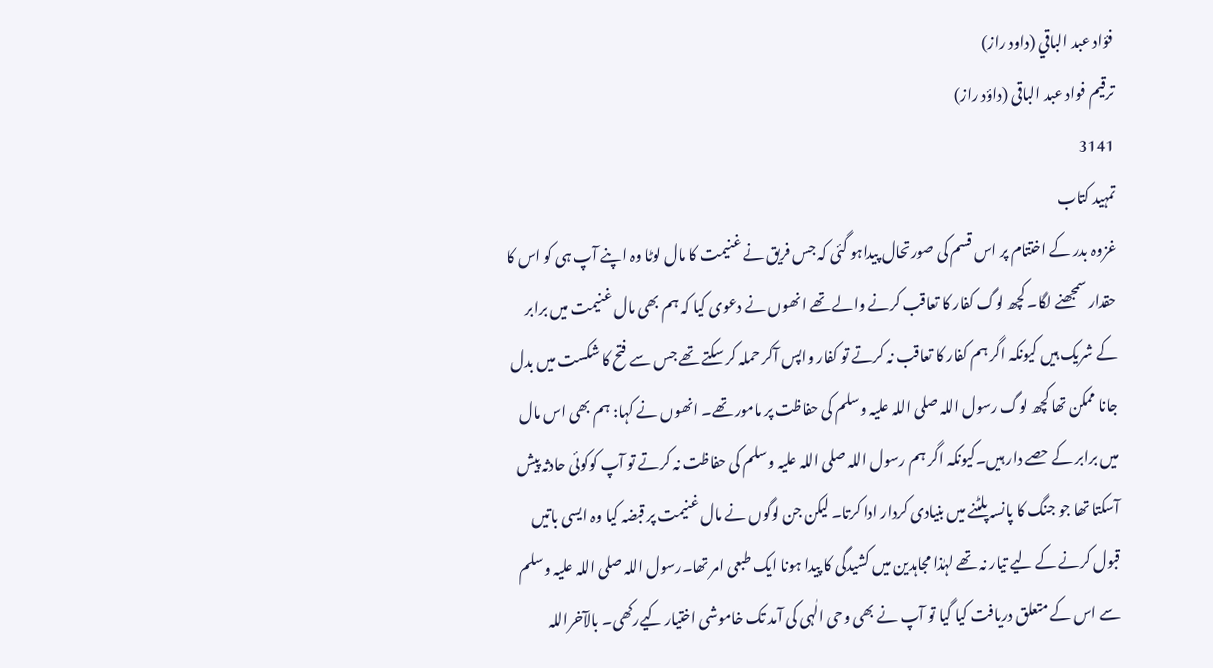فؤاد عبد الباقي (داود راز)
ترقیم فواد عبد الباقی (داؤد راز)
3141
تمہید کتاب
غزوہ بدر کے اختتام پر اس قسم کی صورتحال پیداہو گئی کہ جس فریق نے غنیمت کا مال لوٹا وہ اپنے آپ ہی کو اس کا حقدار سمجھنے لگا۔ کچھ لوگ کفار کا تعاقب کرنے والے تھے انھوں نے دعوی کیا کہ ہم بھی مال غنیمت میں برابر کے شریک ہیں کیونکہ اگر ہم کفار کا تعاقب نہ کرتے تو کفار واپس آکر حملہ کر سکتے تھے جس سے فتح کا شکست میں بدل جانا ممکن تھا کچھ لوگ رسول اللہ صلی اللہ علیہ وسلم کی حفاظت پر مامور تھے۔ انھوں نے کہا: ہم بھی اس مال میں برابر کے حصے دار ہیں۔کیونکہ اگر ہم رسول اللہ صلی اللہ علیہ وسلم کی حفاظت نہ کرتے تو آپ کوکوئی حادثہ پیش آسکتا تھا جو جنگ کا پانسہ پلٹنے میں بنیادی کردار ادا کرتا۔ لیکن جن لوگوں نے مال غنیمت پر قبضہ کیا وہ ایسی باتیں قبول کرنے کے لیے تیار نہ تھے لہٰذا مجاہدین میں کشیدگی کا پیدا ہونا ایک طبعی امر تھا۔رسول اللہ صلی اللہ علیہ وسلم سے اس کے متعلق دریافت کیا گیا تو آپ نے بھی وحی الٰہی کی آمد تک خاموشی اختیار کیےرکھی۔ بالآخراللہ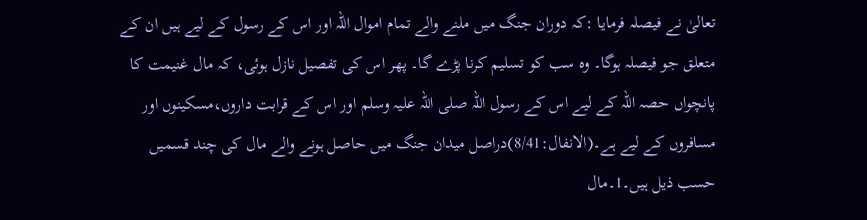تعالیٰ نے فیصلہ فرمایا :کہ دوران جنگ میں ملنے والے تمام اموال اللہ اور اس کے رسول کے لیے ہیں ان کے متعلق جو فیصلہ ہوگا۔ وہ سب کو تسلیم کرنا پڑے گا۔ پھر اس کی تفصیل نازل ہوئی، کہ مال غنیمت کا پانچواں حصہ اللہ کے لیے اس کے رسول اللہ صلی اللہ علیہ وسلم اور اس کے قرابت داروں،مسکینوں اور مسافروں کے لیے ہے۔(الانفال:8/41)دراصل میدان جنگ میں حاصل ہونے والے مال کی چند قسمیں حسب ذیل ہیں۔1۔مال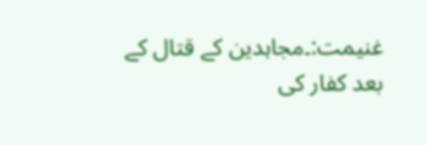غنیمت:۔مجاہدین کے قتال کے بعد کفار کی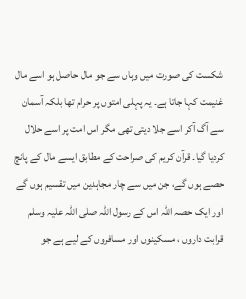شکست کی صورت میں وہاں سے جو مال حاصل ہو اسے مال غنیمت کہا جاتا ہے۔ یہ پہلی امتوں پر حرام تھا بلکہ آسمان سے آگ آکر اسے جلا دیتی تھی مگر اس امت پر اسے حلال کردیا گیا۔ قرآن کریم کی صراحت کے مطابق ایسے مال کے پانچ حصے ہوں گے، جن میں سے چار مجاہدین میں تقسیم ہوں گے اور ایک حصہ اللہ اس کے رسول اللہ صلی اللہ علیہ وسلم قرابت داروں ، مسکینوں اور مسافروں کے لیے ہے جو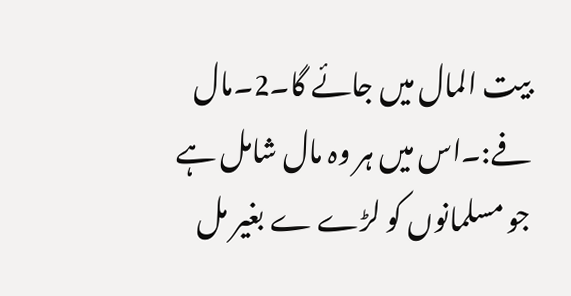بیت المال میں جائے گا۔2۔مال فے:۔اس میں ہر وہ مال شامل ہے جو مسلمانوں کو لڑے ے بغیر مل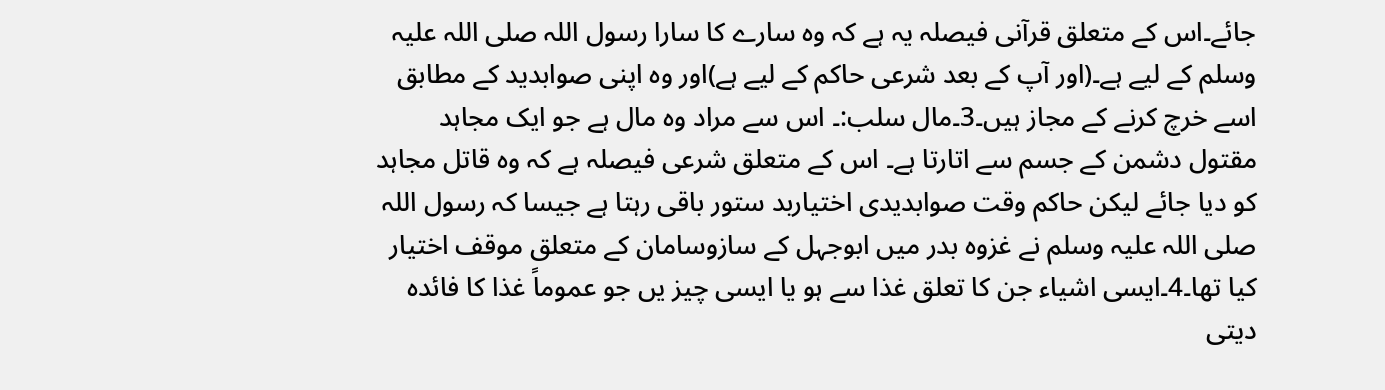جائے۔اس کے متعلق قرآنی فیصلہ یہ ہے کہ وہ سارے کا سارا رسول اللہ صلی اللہ علیہ وسلم کے لیے ہے۔(اور آپ کے بعد شرعی حاکم کے لیے ہے)اور وہ اپنی صوابدید کے مطابق اسے خرچ کرنے کے مجاز ہیں۔3۔مال سلب:۔ اس سے مراد وہ مال ہے جو ایک مجاہد مقتول دشمن کے جسم سے اتارتا ہے۔ اس کے متعلق شرعی فیصلہ ہے کہ وہ قاتل مجاہد کو دیا جائے لیکن حاکم وقت صوابدیدی اختیاربد ستور باقی رہتا ہے جیسا کہ رسول اللہ صلی اللہ علیہ وسلم نے غزوہ بدر میں ابوجہل کے سازوسامان کے متعلق موقف اختیار کیا تھا۔4۔ایسی اشیاء جن کا تعلق غذا سے ہو یا ایسی چیز یں جو عموماً غذا کا فائدہ دیتی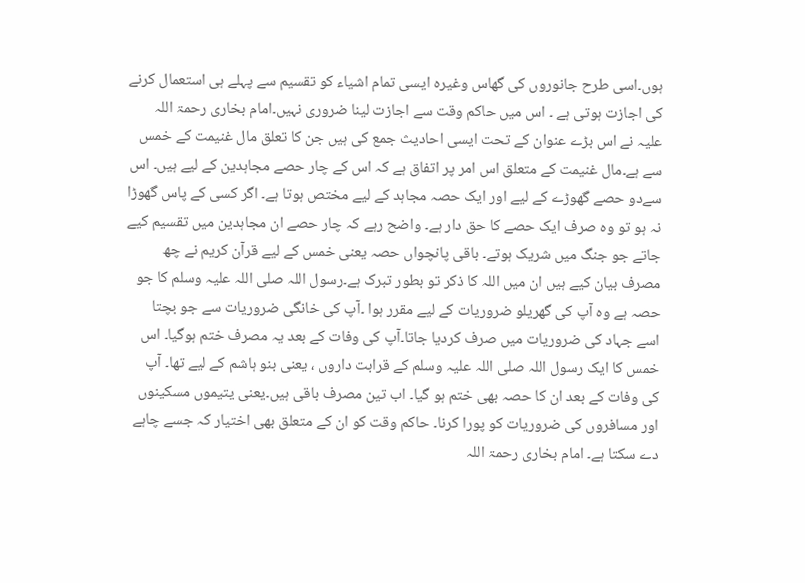ہوں۔اسی طرح جانوروں کی گھاس وغیرہ ایسی تمام اشیاء کو تقسیم سے پہلے ہی استعمال کرنے کی اجازت ہوتی ہے ۔ اس میں حاکم وقت سے اجازت لینا ضروری نہیں۔امام بخاری رحمۃ اللہ علیہ نے اس بڑے عنوان کے تحت ایسی احادیث جمع کی ہیں جن کا تعلق مال غنیمت کے خمس سے ہے۔مال غنیمت کے متعلق اس امر پر اتفاق ہے کہ اس کے چار حصے مجاہدین کے لیے ہیں۔ اس سےدو حصے گھوڑے کے لیے اور ایک حصہ مجاہد کے لیے مختص ہوتا ہے۔ اگر کسی کے پاس گھوڑا نہ ہو تو وہ صرف ایک حصے کا حق دار ہے۔ واضح رہے کہ چار حصے ان مجاہدین میں تقسیم کیے جاتے جو جنگ میں شریک ہوتے۔ باقی پانچواں حصہ یعنی خمس کے لیے قرآن کریم نے چھ مصرف بیان کیے ہیں ان میں اللہ کا ذکر تو بطور تبرک ہے۔رسول اللہ صلی اللہ علیہ وسلم کا جو حصہ ہے وہ آپ کی گھریلو ضروریات کے لیے مقرر ہوا ۔آپ کی خانگی ضروریات سے جو بچتا اسے جہاد کی ضروریات میں صرف کردیا جاتا۔آپ کی وفات کے بعد یہ مصرف ختم ہوگیا۔ اس خمس کا ایک رسول اللہ صلی اللہ علیہ وسلم کے قرابت داروں ، یعنی بنو ہاشم کے لیے تھا۔ آپ کی وفات کے بعد ان کا حصہ بھی ختم ہو گیا۔ اب تین مصرف باقی ہیں۔یعنی یتیموں مسکینوں اور مسافروں کی ضروریات کو پورا کرنا۔ حاکم وقت کو ان کے متعلق بھی اختیار کہ جسے چاہے دے سکتا ہے۔ امام بخاری رحمۃ اللہ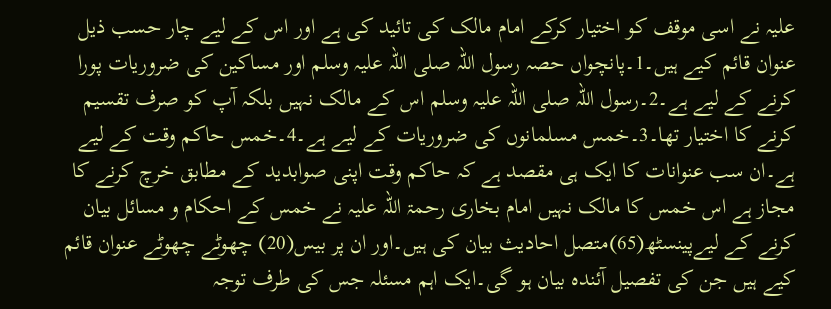علیہ نے اسی موقف کو اختیار کرکے امام مالک کی تائید کی ہے اور اس کے لیے چار حسب ذیل عنوان قائم کیے ہیں۔1۔پانچواں حصہ رسول اللہ صلی اللہ علیہ وسلم اور مساکین کی ضروریات پورا کرنے کے لیے ہے۔2۔رسول اللہ صلی اللہ علیہ وسلم اس کے مالک نہیں بلکہ آپ کو صرف تقسیم کرنے کا اختیار تھا۔3۔خمس مسلمانوں کی ضروریات کے لیے ہے۔4۔خمس حاکم وقت کے لیے ہے۔ان سب عنوانات کا ایک ہی مقصد ہے کہ حاکم وقت اپنی صوابدید کے مطابق خرچ کرنے کا مجاز ہے اس خمس کا مالک نہیں امام بخاری رحمۃ اللہ علیہ نے خمس کے احکام و مسائل بیان کرنے کے لیےپینسٹھ(65)متصل احادیث بیان کی ہیں۔اور ان پر بیس(20) چھوٹے چھوٹے عنوان قائم کیے ہیں جن کی تفصیل آئندہ بیان ہو گی۔ایک اہم مسئلہ جس کی طرف توجہ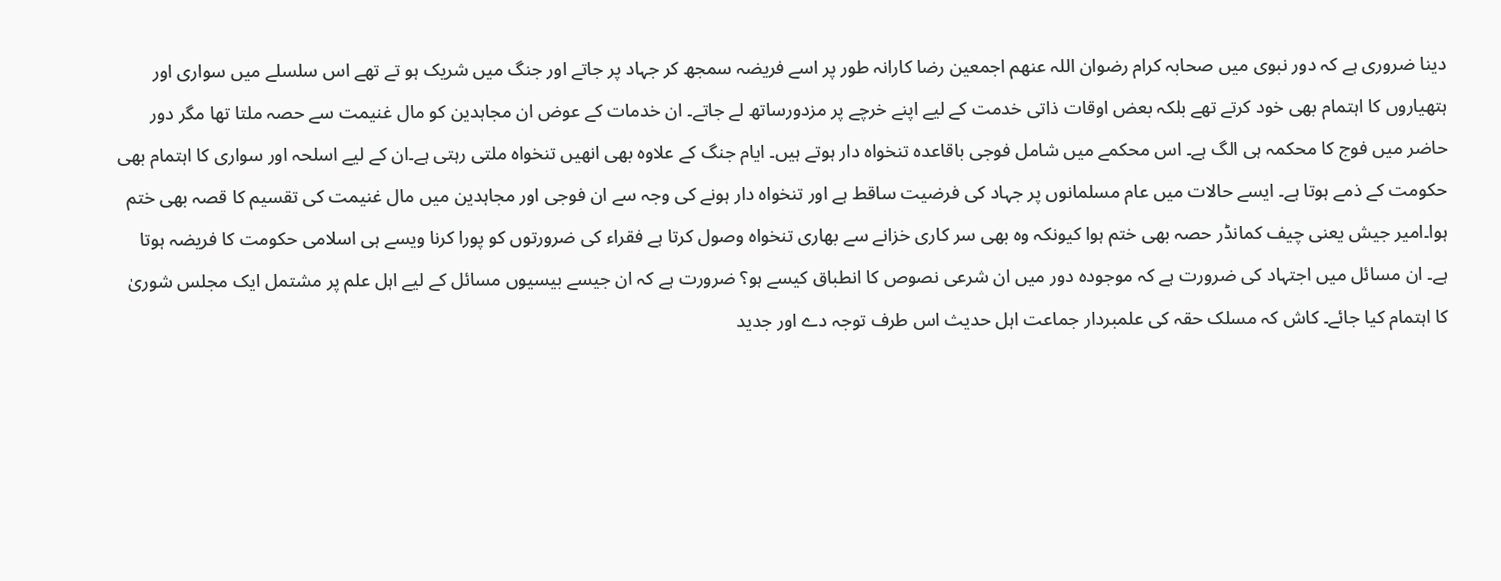دینا ضروری ہے کہ دور نبوی میں صحابہ کرام رضوان اللہ عنھم اجمعین رضا کارانہ طور پر اسے فریضہ سمجھ کر جہاد پر جاتے اور جنگ میں شریک ہو تے تھے اس سلسلے میں سواری اور ہتھیاروں کا اہتمام بھی خود کرتے تھے بلکہ بعض اوقات ذاتی خدمت کے لیے اپنے خرچے پر مزدورساتھ لے جاتے۔ ان خدمات کے عوض ان مجاہدین کو مال غنیمت سے حصہ ملتا تھا مگر دور حاضر میں فوج کا محکمہ ہی الگ ہے۔ اس محکمے میں شامل فوجی باقاعدہ تنخواہ دار ہوتے ہیں۔ ایام جنگ کے علاوہ بھی انھیں تنخواہ ملتی رہتی ہے۔ان کے لیے اسلحہ اور سواری کا اہتمام بھی حکومت کے ذمے ہوتا ہے۔ ایسے حالات میں عام مسلمانوں پر جہاد کی فرضیت ساقط ہے اور تنخواہ دار ہونے کی وجہ سے ان فوجی اور مجاہدین میں مال غنیمت کی تقسیم کا قصہ بھی ختم ہوا۔امیر جیش یعنی چیف کمانڈر حصہ بھی ختم ہوا کیونکہ وہ بھی سر کاری خزانے سے بھاری تنخواہ وصول کرتا ہے فقراء کی ضرورتوں کو پورا کرنا ویسے ہی اسلامی حکومت کا فریضہ ہوتا ہے۔ ان مسائل میں اجتہاد کی ضرورت ہے کہ موجودہ دور میں ان شرعی نصوص کا انطباق کیسے ہو؟ ضرورت ہے کہ ان جیسے بیسیوں مسائل کے لیے اہل علم پر مشتمل ایک مجلس شوریٰ کا اہتمام کیا جائے۔ کاش کہ مسلک حقہ کی علمبردار جماعت اہل حدیث اس طرف توجہ دے اور جدید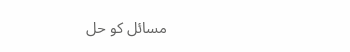مسائل کو حل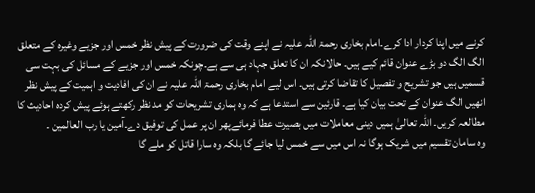کرنے میں اپنا کردار ادا کرے۔امام بخاری رحمۃ اللہ علیہ نے اپنے وقت کی ضرورت کے پیش نظر خمس اور جزیے وغیرہ کے متعلق الگ الگ دو بڑے عنوان قائم کیے ہیں۔ حالانکہ ان کا تعلق جہاد ہی سے ہے۔چونکہ خمس اور جزیے کے مسائل کی بہت سی قسمیں ہیں جو تشریح و تفصیل کا تقاضا کرتی ہیں۔ اس لیے امام بخاری رحمۃ اللہ علیہ نے ان کی افادیت و اہمیت کے پیش نظر انھیں الگ عنوان کے تحت بیان کیا ہے۔ قارئین سے استدعا ہے کہ وہ ہماری تشریحات کو مد نظر رکھتے ہوئے پیش کردہ احادیث کا مطالعہ کریں۔ اللہ تعالیٰ ہمیں دینی معاملات میں بصیرت عطا فرمائےپھر ان پر عمل کی توفیق دے۔آمین یا رب العالمین ۔
وہ سامان تقسیم میں شریک ہوگا نہ اس میں سے خمس لیا جائے گا بلکہ وہ سارا قاتل کو ملے گا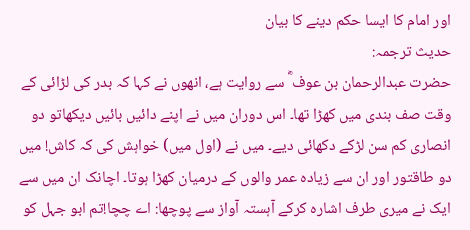اور امام کا ایسا حکم دینے کا بیان
حدیث ترجمہ:
حضرت عبدالرحمان بن عوف ؓ سے روایت ہے، انھوں نے کہا کہ بدر کی لڑائی کے وقت صف بندی میں کھڑا تھا۔ اس دوران میں نے اپنے دائیں بائیں دیکھاتو دو انصاری کم سن لڑکے دکھائی دیے۔ میں نے (اول میں) خواہش کی کہ کاش! میں دو طاقتور اور ان سے زیادہ عمر والوں کے درمیان کھڑا ہوتا۔ اچانک ان میں سے ایک نے میری طرف اشارہ کرکے آہستہ آواز سے پوچھا: اے چچا!تم ابو جہل کو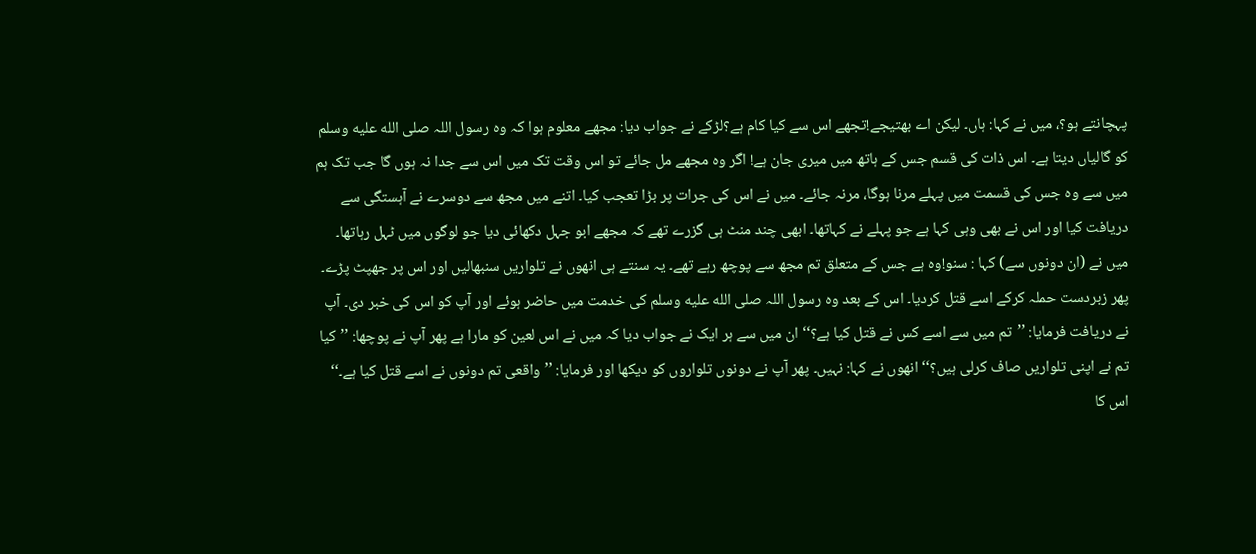پہچانتے ہو؟، میں نے کہا: ہاں۔ لیکن اے بھتیجے!تجھے اس سے کیا کام ہے؟لڑکے نے جواب دیا: مجھے معلوم ہوا کہ وہ رسول اللہ صلى الله عليه وسلم کو گالیاں دیتا ہے۔ اس ذات کی قسم جس کے ہاتھ میں میری جان ہے! اگر وہ مجھے مل جائے تو اس وقت تک میں اس سے جدا نہ ہوں گا جب تک ہم میں سے وہ جس کی قسمت میں پہلے مرنا ہوگا، مرنہ جائے۔ میں نے اس کی جرات پر بڑا تعجب کیا۔ اتنے میں مجھ سے دوسرے نے آہستگی سے دریافت کیا اور اس نے بھی وہی کہا ہے جو پہلے نے کہاتھا۔ ابھی چند منٹ ہی گزرے تھے کہ مجھے ابو جہل دکھائی دیا جو لوگوں میں ٹہل رہاتھا۔ میں نے (ان دونوں سے) کہا : سنو!وہ ہے جس کے متعلق تم مجھ سے پوچھ رہے تھے۔ یہ سنتے ہی انھوں نے تلواریں سنبھالیں اور اس پر جھپٹ پڑے۔ پھر زبردست حملہ کرکے اسے قتل کردیا۔ اس کے بعد وہ رسول اللہ صلى الله عليه وسلم کی خدمت میں حاضر ہوئے اور آپ کو اس کی خبر دی۔ آپ نے دریافت فرمایا: ’’تم میں سے اسے کس نے قتل کیا ہے؟‘‘ ان میں سے ہر ایک نے جواب دیا کہ میں نے اس لعین کو مارا ہے پھر آپ نے پوچھا: ’’کیا تم نے اپنی تلواریں صاف کرلی ہیں؟‘‘ انھوں نے کہا: نہیں۔ پھر آپ نے دونوں تلواروں کو دیکھا اور فرمایا: ’’واقعی تم دونوں نے اسے قتل کیا ہے۔‘‘ اس کا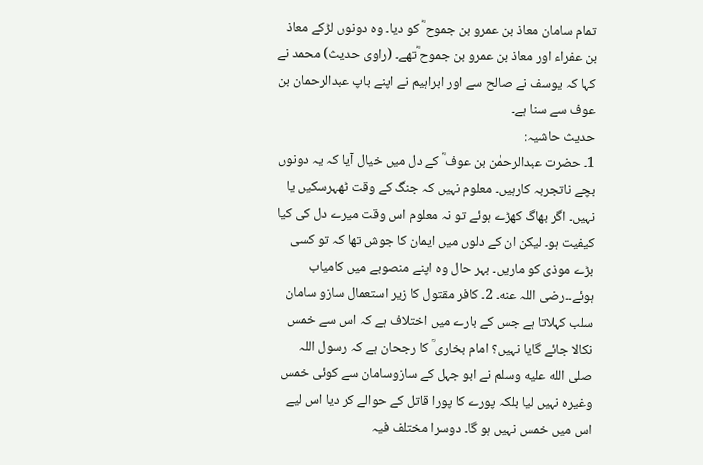تمام سامان معاذ بن عمرو بن جموح ؓ کو دیا۔ وہ دونوں لڑکے معاذ بن عفراء اور معاذ بن عمرو بن جموح ؓتھے۔ (راوی حدیث) محمد نے کہا کہ یوسف نے صالح سے اور ابراہیم نے اپنے باپ عبدالرحمان بن عوف سے سنا ہے۔
حدیث حاشیہ:
1۔ حضرت عبدالرحمٰن بن عوف ؓ کے دل میں خیال آیا کہ یہ دونوں بچے ناتجربہ کارہیں۔ معلوم نہیں کہ جنگ کے وقت ٹھہرسکیں یا نہیں۔ اگر بھاگ کھڑے ہوئے تو نہ معلوم اس وقت میرے دل کی کیا کیفیت ہو۔ لیکن ان کے دلوں میں ایمان کا جوش تھا کہ تو کسی بڑے موذی کو ماریں۔ بہر حال وہ اپنے منصوبے میں کامیاب ہوئے۔۔رضی اللہ عنه۔ 2۔ کافر مقتول کا زیر استعمال سازو سامان سلب کہلاتا ہے جس کے بارے میں اختلاف ہے کہ اس سے خمس نکالا جائے گایا نہیں؟ امام بخاری ؒ کا رجحان ہے کہ رسول اللہ صلى الله عليه وسلم نے ابو جہل کے سازوسامان سے کوئی خمس وغیرہ نہیں لیا بلکہ پورے کا پورا قاتل کے حوالے کر دیا اس لیے اس میں خمس نہیں ہو گا۔ دوسرا مختلف فیہ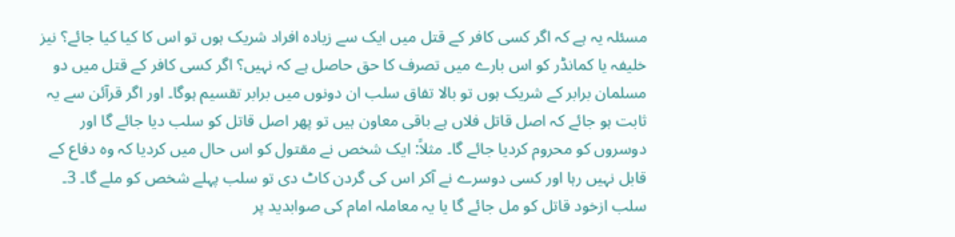مسئلہ یہ ہے کہ اگر کسی کافر کے قتل میں ایک سے زیادہ افراد شریک ہوں تو اس کا کیا کیا جائے؟ نیز خلیفہ یا کمانڈر کو اس بارے میں تصرف کا حق حاصل ہے کہ نہیں؟ اگر کسی کافر کے قتل میں دو مسلمان برابر کے شریک ہوں تو بالا تفاق سلب ان دونوں میں برابر تقسیم ہوگا۔ اور اگر قرآئن سے یہ ثابت ہو جائے کہ اصل قاتل فلاں ہے باقی معاون ہیں تو پھر اصل قاتل کو سلب دیا جائے گا اور دوسروں کو محروم کردیا جائے گا۔ مثلاً: ایک شخص نے مقتول کو اس حال میں کردیا کہ وہ دفاع کے قابل نہیں رہا اور کسی دوسرے نے آکر اس کی گردن کاٹ دی تو سلب پہلے شخص کو ملے گا۔ 3۔ سلب ازخود قاتل کو مل جائے گا یا یہ معاملہ امام کی صوابدید پر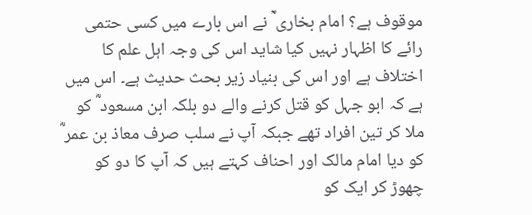موقوف ہے؟ امام بخاری ؒ نے اس بارے میں کسی حتمی رائے کا اظہار نہیں کیا شاید اس کی وجہ اہل علم کا اختلاف ہے اور اس کی بنیاد زیر بحث حدیث ہے۔ اس میں ہے کہ ابو جہل کو قتل کرنے والے دو بلکہ ابن مسعود ؓ کو ملا کر تین افراد تھے جبکہ آپ نے سلب صرف معاذ بن عمر ؓ کو دیا امام مالک اور احناف کہتے ہیں کہ آپ کا دو کو چھوڑ کر ایک كو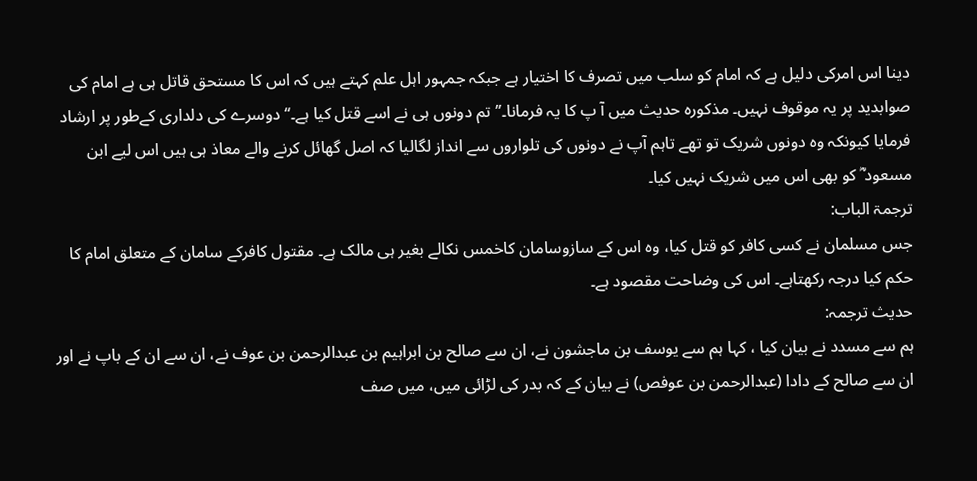دینا اس امرکی دلیل ہے کہ امام کو سلب میں تصرف کا اختیار ہے جبکہ جمہور اہل علم کہتے ہیں کہ اس کا مستحق قاتل ہی ہے امام کی صوابدید پر یہ موقوف نہیں۔ مذکورہ حدیث میں آ پ کا یہ فرمانا۔’’تم دونوں ہی نے اسے قتل کیا ہے۔‘‘ دوسرے کی دلداری کےطور پر ارشاد فرمایا کیونکہ وہ دونوں شریک تو تھے تاہم آپ نے دونوں کی تلواروں سے انداز لگالیا کہ اصل گھائل کرنے والے معاذ ہی ہیں اس لیے ابن مسعود ؓ کو بھی اس میں شریک نہیں کیا۔
ترجمۃ الباب:
جس مسلمان نے کسی کافر کو قتل کیا، وہ اس کے سازوسامان کاخمس نکالے بغیر ہی مالک ہے۔ مقتول کافرکے سامان کے متعلق امام کا حکم کیا درجہ رکھتاہے۔ اس کی وضاحت مقصود ہے۔
حدیث ترجمہ:
ہم سے مسدد نے بیان کیا ، کہا ہم سے یوسف بن ماجشون نے، ان سے صالح بن ابراہیم بن عبدالرحمن بن عوف نے، ان سے ان کے باپ نے اور ان سے صالح کے دادا (عبدالرحمن بن عوفص) نے بیان کے کہ بدر کی لڑائی میں، میں صف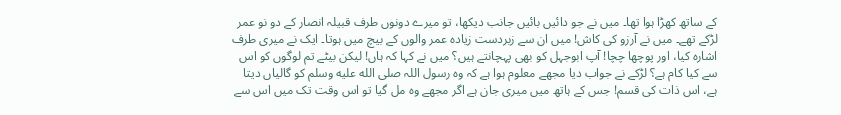کے ساتھ کھڑا ہوا تھا۔ میں نے جو دائیں بائیں جانب دیکھا، تو میرے دونوں طرف قبیلہ انصار کے دو نو عمر لڑکے تھے۔ میں نے آرزو کی کاش! میں ان سے زبردست زیادہ عمر والوں کے بیچ میں ہوتا۔ ایک نے میری طرف اشارہ کیا، اور پوچھا چچا! آپ ابوجہل کو بھی پہچانتے ہیں؟ میں نے کہا کہ ہاں! لیکن بیٹے تم لوگوں کو اس سے کیا کام ہے؟ لڑکے نے جواب دیا مجھے معلوم ہوا ہے کہ وہ رسول اللہ صلى الله عليه وسلم کو گالیاں دیتا ہے، اس ذات کی قسم! جس کے ہاتھ میں میری جان ہے اگر مجھے وہ مل گیا تو اس وقت تک میں اس سے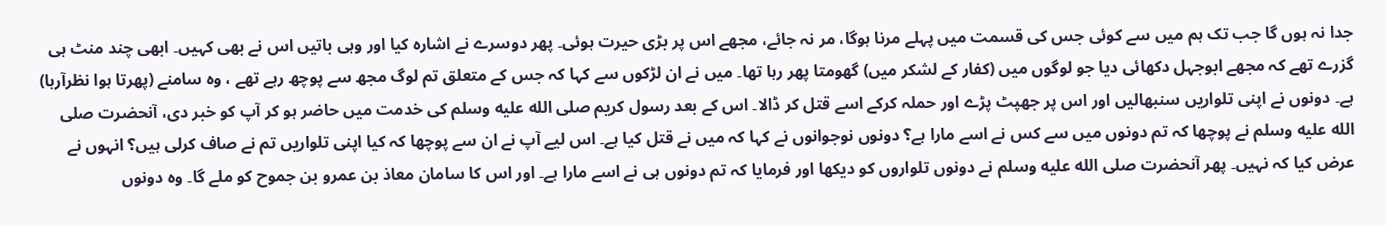جدا نہ ہوں گا جب تک ہم میں سے کوئی جس کی قسمت میں پہلے مرنا ہوگا، مر نہ جائے، مجھے اس پر بڑی حیرت ہوئی۔ پھر دوسرے نے اشارہ کیا اور وہی باتیں اس نے بھی کہیں۔ ابھی چند منٹ ہی گزرے تھے کہ مجھے ابوجہل دکھائی دیا جو لوگوں میں (کفار کے لشکر میں) گھومتا پھر رہا تھا۔ میں نے ان لڑکوں سے کہا کہ جس کے متعلق تم لوگ مجھ سے پوچھ رہے تھے ، وہ سامنے (پھرتا ہوا نظرآرہا) ہے۔ دونوں نے اپنی تلواریں سنبھالیں اور اس پر جھپٹ پڑے اور حملہ کرکے اسے قتل کر ڈالا۔ اس کے بعد رسول کریم صلى الله عليه وسلم کی خدمت میں حاضر ہو کر آپ کو خبر دی، آنحضرت صلى الله عليه وسلم نے پوچھا کہ تم دونوں میں سے کس نے اسے مارا ہے؟ دونوں نوجوانوں نے کہا کہ میں نے قتل کیا ہے۔ اس لیے آپ نے ان سے پوچھا کہ کیا اپنی تلواریں تم نے صاف کرلی ہیں؟ انہوں نے عرض کیا کہ نہیں۔ پھر آنحضرت صلى الله عليه وسلم نے دونوں تلواروں کو دیکھا اور فرمایا کہ تم دونوں ہی نے اسے مارا ہے۔ اور اس کا سامان معاذ بن عمرو بن جموح کو ملے گا۔ وہ دونوں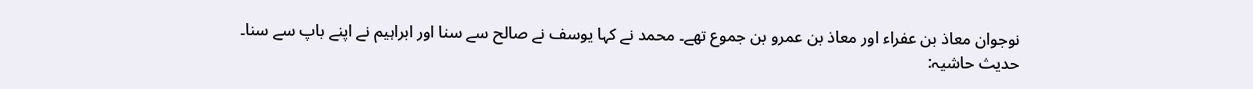نوجوان معاذ بن عفراء اور معاذ بن عمرو بن جموع تھے۔ محمد نے کہا یوسف نے صالح سے سنا اور ابراہیم نے اپنے باپ سے سنا۔
حدیث حاشیہ: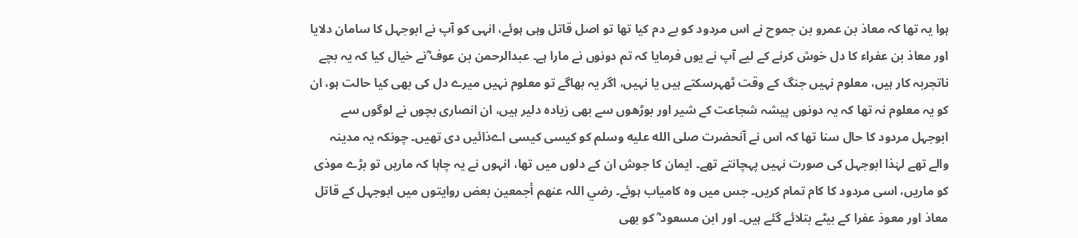ہوا یہ تھا کہ معاذ بن عمرو بن جموح نے اس مردود کو بے دم کیا تھا تو اصل قاتل وہی ہوئے، انہی کو آپ نے ابوجہل کا سامان دلایا اور معاذ بن عفراء کا دل خوش کرنے کے لیے آپ نے یوں فرمایا کہ تم دونوں نے مارا ہے۔ عبدالرحمن بن عوف ؓنے خیال کیا کہ یہ بچے ناتجربہ کار ہیں، معلوم نہیں جنگ کے وقت ٹھہرسکتے ہیں یا نہیں، اگر یہ بھاگے تو معلوم نہیں میرے دل کی بھی کیا حالت ہو، ان کو یہ معلوم نہ تھا کہ یہ دونوں پیشہ شجاعت کے شیر اور بوڑھوں سے بھی زیادہ دلیر ہیں، ان انصاری بچوں نے لوگوں سے ابوجہل مردود کا حال سنا تھا کہ اس نے آنحضرت صلى الله عليه وسلم کو کیسی کیسی اےذائیں دی تھیں۔ چونکہ یہ مدینہ والے تھے لہٰذا ابوجہل کی صورت نہیں پہچانتے تھے۔ ایمان کا جوش ان کے دلوں میں تھا، انہوں نے یہ چاہا کہ ماریں تو بڑے موذی کو ماریں، اسی مردود کا کام تمام کریں۔ جس میں وہ کامیاب ہوئے۔ رضي اللہ عنهم أجمعین بعض روایتوں میں ابوجہل کے قاتل معاذ اور معوذ عفرا کے بیٹے بتلائے گئے ہیں۔ اور ابن مسعود ؓ کو بھی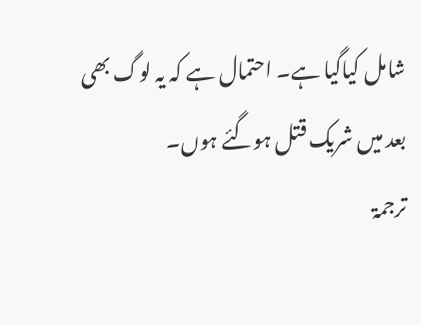شامل کیاگیا ہے۔ احتمال ہے کہ یہ لوگ بھی بعد میں شریک قتل ہوگئے ہوں۔
ترجمۃ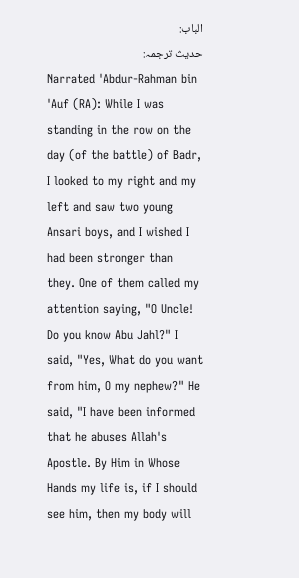الباب:
حدیث ترجمہ:
Narrated 'Abdur-Rahman bin 'Auf (RA): While I was standing in the row on the day (of the battle) of Badr, I looked to my right and my left and saw two young Ansari boys, and I wished I had been stronger than they. One of them called my attention saying, "O Uncle! Do you know Abu Jahl?" I said, "Yes, What do you want from him, O my nephew?" He said, "I have been informed that he abuses Allah's Apostle. By Him in Whose Hands my life is, if I should see him, then my body will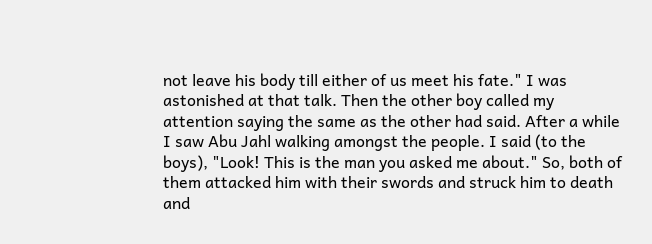not leave his body till either of us meet his fate." I was astonished at that talk. Then the other boy called my attention saying the same as the other had said. After a while I saw Abu Jahl walking amongst the people. I said (to the boys), "Look! This is the man you asked me about." So, both of them attacked him with their swords and struck him to death and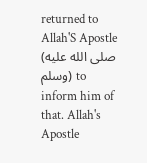returned to Allah'S Apostle (صلى الله عليه وسلم) to inform him of that. Allah's Apostle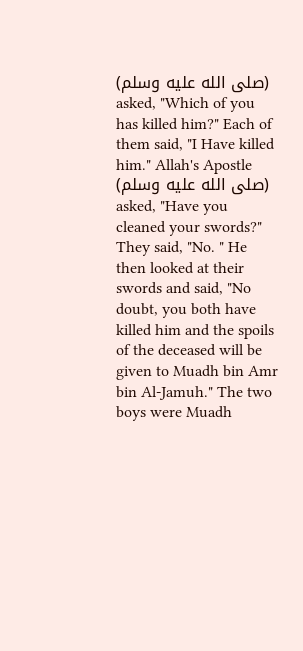(صلى الله عليه وسلم) asked, "Which of you has killed him?" Each of them said, "I Have killed him." Allah's Apostle (صلى الله عليه وسلم) asked, "Have you cleaned your swords?" They said, "No. " He then looked at their swords and said, "No doubt, you both have killed him and the spoils of the deceased will be given to Muadh bin Amr bin Al-Jamuh." The two boys were Muadh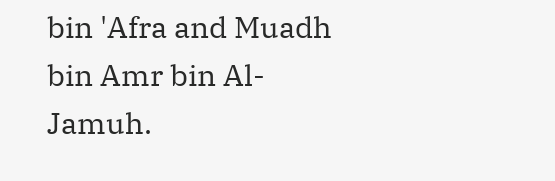bin 'Afra and Muadh bin Amr bin Al-Jamuh.